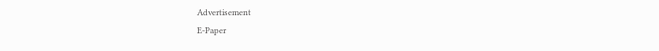Advertisement
E-Paper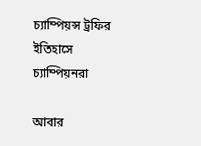চ্যাম্পিয়ন্স ট্রফির ইতিহাসে চ্যাম্পিয়নরা

আবার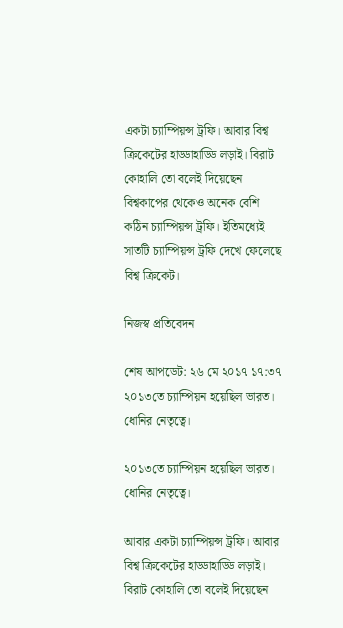একটা চ্যাম্পিয়ন্স ট্রফি। আবার বিশ্ব ক্রিকেটের হাড্ডাহাড্ডি লড়াই। বিরাট কোহালি তো বলেই দিয়েছেন বিশ্বকাপের থেকেও অনেক বেশি কঠিন চ্যাম্পিয়ন্স ট্রফি। ইতিমধ্যেই সাতটি চ্যাম্পিয়ন্স ট্রফি দেখে ফেলেছে বিশ্ব ক্রিকেট।

নিজস্ব প্রতিবেদন

শেষ আপডেট: ২৬ মে ২০১৭ ১৭:৩৭
২০১৩তে চ্যাম্পিয়ন হয়েছিল ভারত। ধোনির নেতৃত্বে।

২০১৩তে চ্যাম্পিয়ন হয়েছিল ভারত। ধোনির নেতৃত্বে।

আবার একটা চ্যাম্পিয়ন্স ট্রফি। আবার বিশ্ব ক্রিকেটের হাড্ডাহাড্ডি লড়াই। বিরাট কোহালি তো বলেই দিয়েছেন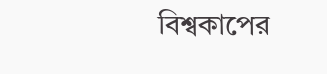বিশ্বকাপের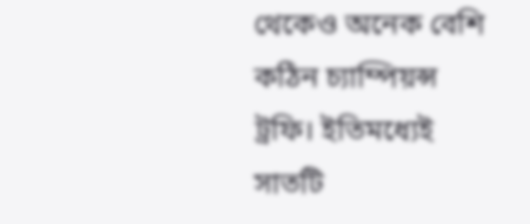থেকেও অনেক বেশি কঠিন চ্যাম্পিয়ন্স ট্রফি। ইতিমধ্যেই সাতটি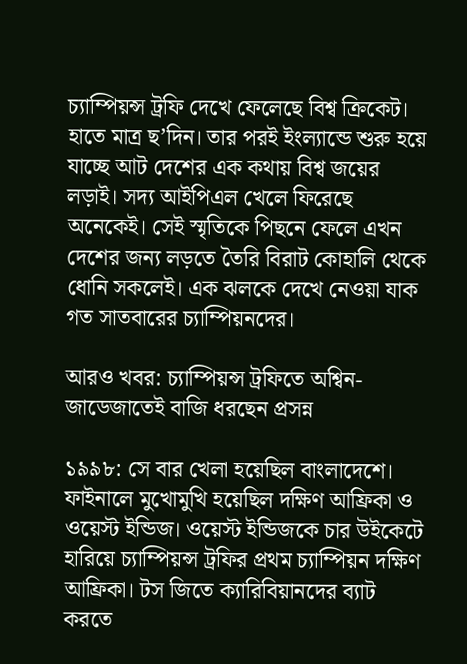চ্যাম্পিয়ন্স ট্রফি দেখে ফেলেছে বিশ্ব ক্রিকেট। হাতে মাত্র ছ’দিন। তার পরই ইংল্যান্ডে শুরু হয়ে যাচ্ছে আট দেশের এক কথায় বিশ্ব জয়ের লড়াই। সদ্য আইপিএল খেলে ফিরেছে অনেকেই। সেই স্মৃতিকে পিছনে ফেলে এখন দেশের জন্য লড়তে তৈরি বিরাট কোহালি থেকে ধোনি সকলেই। এক ঝলকে দেখে নেওয়া যাক গত সাতবারের চ্যাম্পিয়নদের।

আরও খবর: চ্যাম্পিয়ন্স ট্রফিতে অশ্বিন-জাডেজাতেই বাজি ধরছেন প্রসন্ন

১৯৯৮: সে বার খেলা হয়েছিল বাংলাদেশে। ফাইনালে মুখোমুখি হয়েছিল দক্ষিণ আফ্রিকা ও ওয়েস্ট ইন্ডিজ। ওয়েস্ট ইন্ডিজকে চার উইকেটে হারিয়ে চ্যাম্পিয়ন্স ট্রফির প্রথম চ্যাম্পিয়ন দক্ষিণ আফ্রিকা। টস জিতে ক্যারিবিয়ানদের ব্যাট করতে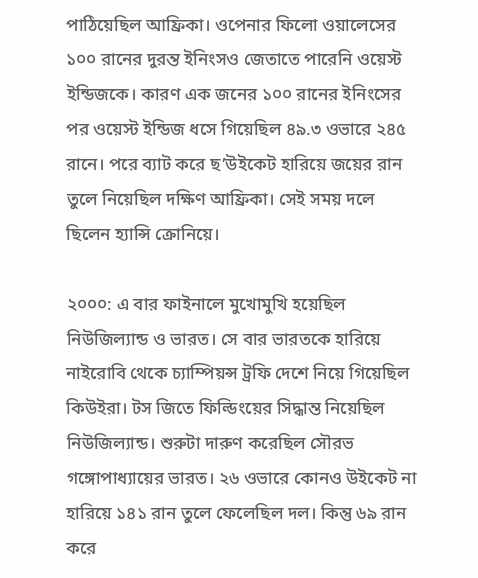পাঠিয়েছিল আফ্রিকা। ওপেনার ফিলো ওয়ালেসের ১০০ রানের দুরন্ত ইনিংসও জেতাতে পারেনি ওয়েস্ট ইন্ডিজকে। কারণ এক জনের ১০০ রানের ইনিংসের পর ওয়েস্ট ইন্ডিজ ধসে গিয়েছিল ৪৯.৩ ওভারে ২৪৫ রানে। পরে ব্যাট করে ছ’উইকেট হারিয়ে জয়ের রান তুলে নিয়েছিল দক্ষিণ আফ্রিকা। সেই সময় দলে ছিলেন হ্যান্সি ক্রোনিয়ে।

২০০০: এ বার ফাইনালে মুখোমুখি হয়েছিল নিউজিল্যান্ড ও ভারত। সে বার ভারতকে হারিয়ে নাইরোবি থেকে চ্যাম্পিয়ন্স ট্রফি দেশে নিয়ে গিয়েছিল কিউইরা। টস জিতে ফিল্ডিংয়ের সিদ্ধান্ত নিয়েছিল নিউজিল্যান্ড। শুরুটা দারুণ করেছিল সৌরভ গঙ্গোপাধ্যায়ের ভারত। ২৬ ওভারে কোনও উইকেট না হারিয়ে ১৪১ রান তুলে ফেলেছিল দল। কিন্তু ৬৯ রান করে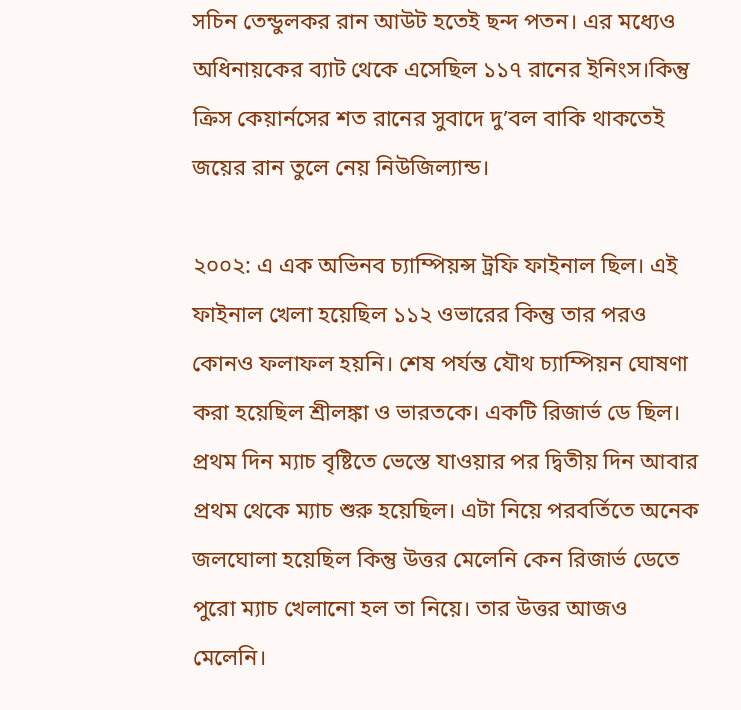সচিন তেন্ডুলকর রান আউট হতেই ছন্দ পতন। এর মধ্যেও অধিনায়কের ব্যাট থেকে এসেছিল ১১৭ রানের ইনিংস।কিন্তু ক্রিস কেয়ার্নসের শত রানের সুবাদে দু’বল বাকি থাকতেই জয়ের রান তুলে নেয় নিউজিল্যান্ড।

২০০২: এ এক অভিনব চ্যাম্পিয়ন্স ট্রফি ফাইনাল ছিল। এই ফাইনাল খেলা হয়েছিল ১১২ ওভারের কিন্তু তার পরও কোনও ফলাফল হয়নি। শেষ পর্যন্ত যৌথ চ্যাম্পিয়ন ঘোষণা করা হয়েছিল শ্রীলঙ্কা ও ভারতকে। একটি রিজার্ভ ডে ছিল। প্রথম দিন ম্যাচ বৃষ্টিতে ভেস্তে যাওয়ার পর দ্বিতীয় দিন আবার প্রথম থেকে ম্যাচ শুরু হয়েছিল। এটা নিয়ে পরবর্তিতে অনেক জলঘোলা হয়েছিল কিন্তু উত্তর মেলেনি কেন রিজার্ভ ডেতে পুরো ম্যাচ খেলানো হল তা নিয়ে। তার উত্তর আজও মেলেনি।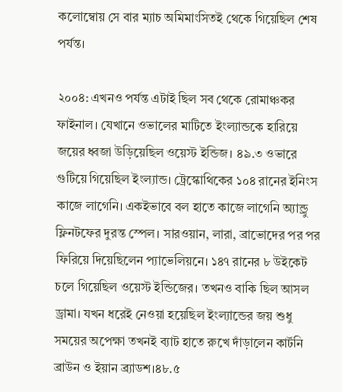কলোম্বোয় সে বার ম্যাচ অমিমাংসিতই থেকে গিয়েছিল শেষ পর্যন্ত।

২০০৪: এখনও পর্যন্ত এটাই ছিল সব থেকে রোমাঞ্চকর ফাইনাল। যেখানে ওভালের মাটিতে ইংল্যান্ডকে হারিয়ে জয়ের ধ্বজা উড়িয়েছিল ওয়েস্ট ইন্ডিজ। ৪৯.৩ ওভারে গুটিয়ে গিয়েছিল ইংল্যান্ড। ট্রেস্কোথিকের ১০৪ রানের ইনিংস কাজে লাগেনি। একইভাবে বল হাতে কাজে লাগেনি অ্যান্ড্রু ফ্লিনটফের দুরন্ত স্পেল। সারওয়ান, লারা, ব্রাভোদের পর পর ফিরিয়ে দিয়েছিলেন প্যাভেলিয়নে। ১৪৭ রানের ৮ উইকেট চলে গিয়েছিল ওয়েস্ট ইন্ডিজের। তখনও বাকি ছিল আসল ড্রামা। যখন ধরেই নেওয়া হয়েছিল ইংল্যান্ডের জয় শুধু সময়ের অপেক্ষা তখনই ব্যাট হাতে রুখে দাঁড়ালেন কার্টনি ব্রাউন ও ইয়ান ব্র্যাডশ।৪৮.৫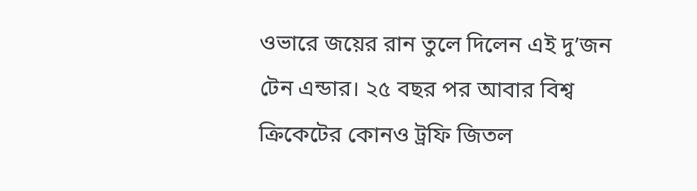ওভারে জয়ের রান তুলে দিলেন এই দু’জন টেন এন্ডার। ২৫ বছর পর আবার বিশ্ব ক্রিকেটের কোনও ট্রফি জিতল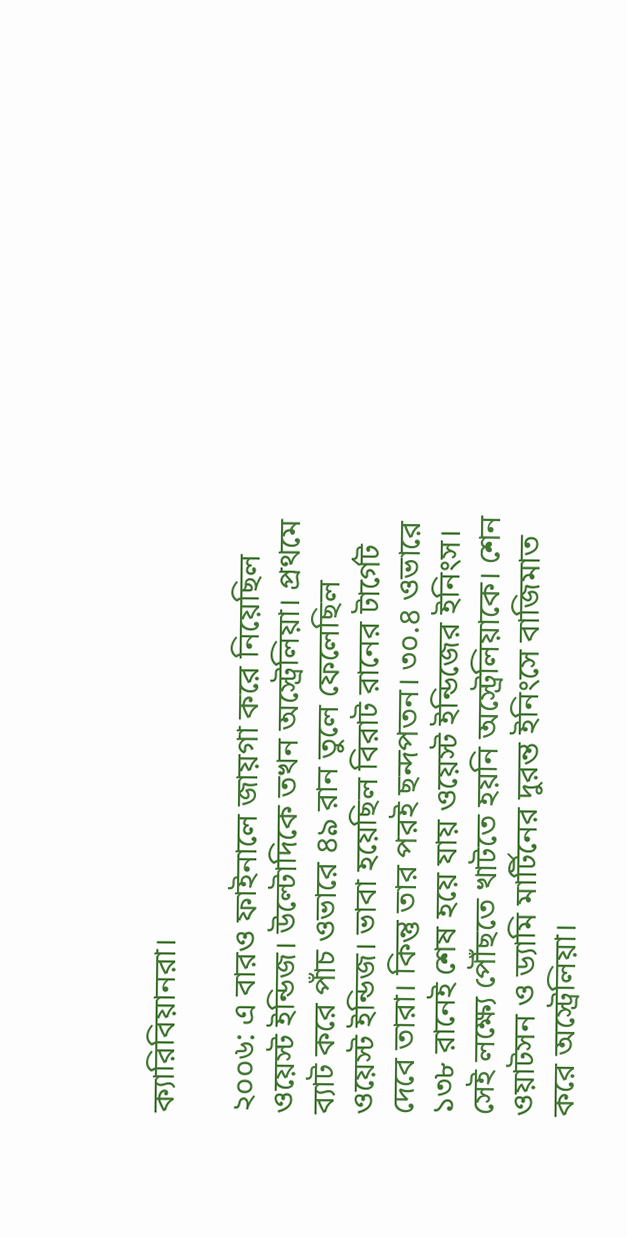ক্যারিবিয়ানরা।

২০০৬: এ বারও ফাইনালে জায়গা করে নিয়েছিল ওয়েস্ট ইন্ডিজ। উল্টোদিকে তখন অস্ট্রেলিয়া। প্রথমে ব্যাট করে পাঁচ ওভারে ৪৯ রান তুলে ফেলেছিল ওয়েস্ট ইন্ডিজ। ভাবা হয়েছিল বিরাট রানের টার্গেট দেবে তারা। কিন্তু তার পরই ছন্দপতন। ৩০.৪ ওভারে ১৩৮ রানেই শেষ হয়ে যায় ওয়েস্ট ইন্ডিজের ইনিংস। সেই লক্ষ্যে পৌঁছতে খাটতে হয়নি অস্ট্রেলিয়াকে। শেন ওয়াটসন ও ড্যামি মার্টিনের দুরন্ত ইনিংসে বাজিমাত করে অস্ট্রেলিয়া।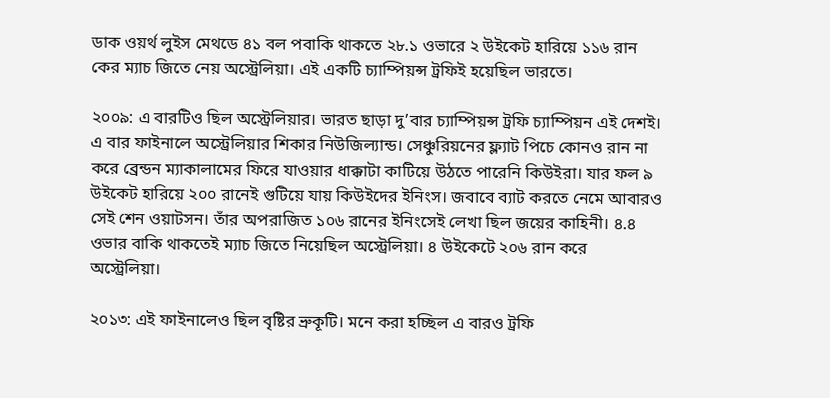ডাক ওয়র্থ লুইস মেথডে ৪১ বল পবাকি থাকতে ২৮.১ ওভারে ২ উইকেট হারিয়ে ১১৬ রান কের ম্যাচ জিতে নেয় অস্ট্রেলিয়া। এই একটি চ্যাম্পিয়ন্স ট্রফিই হয়েছিল ভারতে।

২০০৯: এ বারটিও ছিল অস্ট্রেলিয়ার। ভারত ছাড়া দু’বার চ্যাম্পিয়ন্স ট্রফি চ্যাম্পিয়ন এই দেশই। এ বার ফাইনালে অস্ট্রেলিয়ার শিকার নিউজিল্যান্ড। সেঞ্চুরিয়নের ফ্ল্যাট পিচে কোনও রান না করে ব্রেন্ডন ম্যাকালামের ফিরে যাওয়ার ধাক্কাটা কাটিয়ে উঠতে পারেনি কিউইরা। যার ফল ৯ উইকেট হারিয়ে ২০০ রানেই গুটিয়ে যায় কিউইদের ইনিংস। জবাবে ব্যাট করতে নেমে আবারও সেই শেন ওয়াটসন। তাঁর অপরাজিত ১০৬ রানের ইনিংসেই লেখা ছিল জয়ের কাহিনী। ৪.৪ ওভার বাকি থাকতেই ম্যাচ জিতে নিয়েছিল অস্ট্রেলিয়া। ৪ উইকেটে ২০৬ রান করে অস্ট্রেলিয়া।

২০১৩: এই ফাইনালেও ছিল বৃষ্টির ভ্রুকূটি। মনে করা হচ্ছিল এ বারও ট্রফি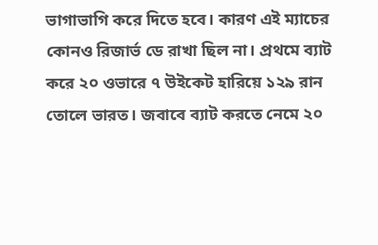ভাগাভাগি করে দিতে হবে। কারণ এই ম্যাচের কোনও রিজার্ভ ডে রাখা ছিল না। প্রথমে ব্যাট করে ২০ ওভারে ৭ উইকেট হারিয়ে ১২৯ রান তোলে ভারত। জবাবে ব্যাট করতে নেমে ২০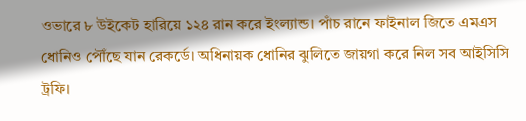ওভারে ৮ উইকেট হারিয়ে ১২৪ রান করে ইংল্যান্ড। পাঁচ রানে ফাইনাল জিতে এমএস ধোনিও পৌঁছে যান রেকর্ডে। অধিনায়ক ধোনির ঝুলিতে জায়গা করে নিল সব আইসিসি ট্রফি।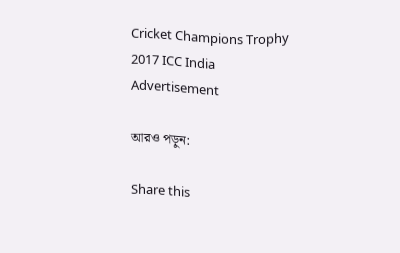Cricket Champions Trophy 2017 ICC India
Advertisement

আরও পড়ুন:

Share this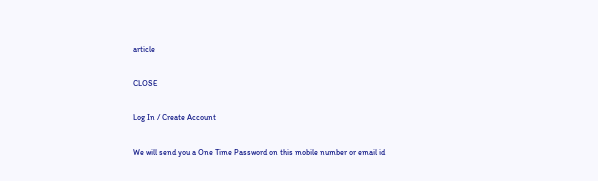article

CLOSE

Log In / Create Account

We will send you a One Time Password on this mobile number or email id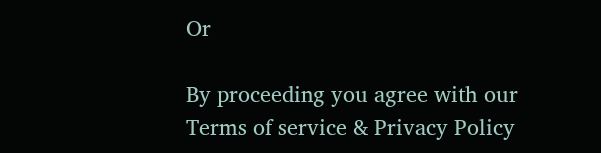Or

By proceeding you agree with our Terms of service & Privacy Policy